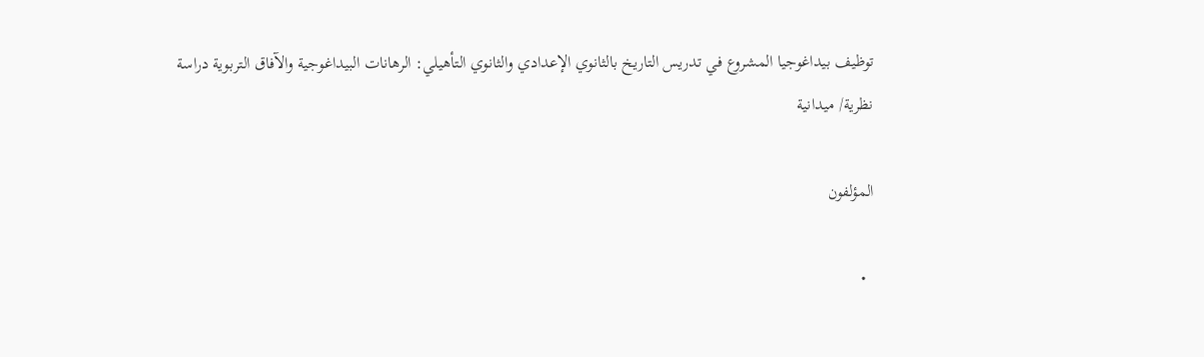توظيف بيداغوجيا المشروع في تدريس التاريخ بالثانوي الإعدادي والثانوي التأهيلي: الرهانات البيداغوجية والآفاق التربوية دراسة نظرية/ ميدانية

المؤلفون

  •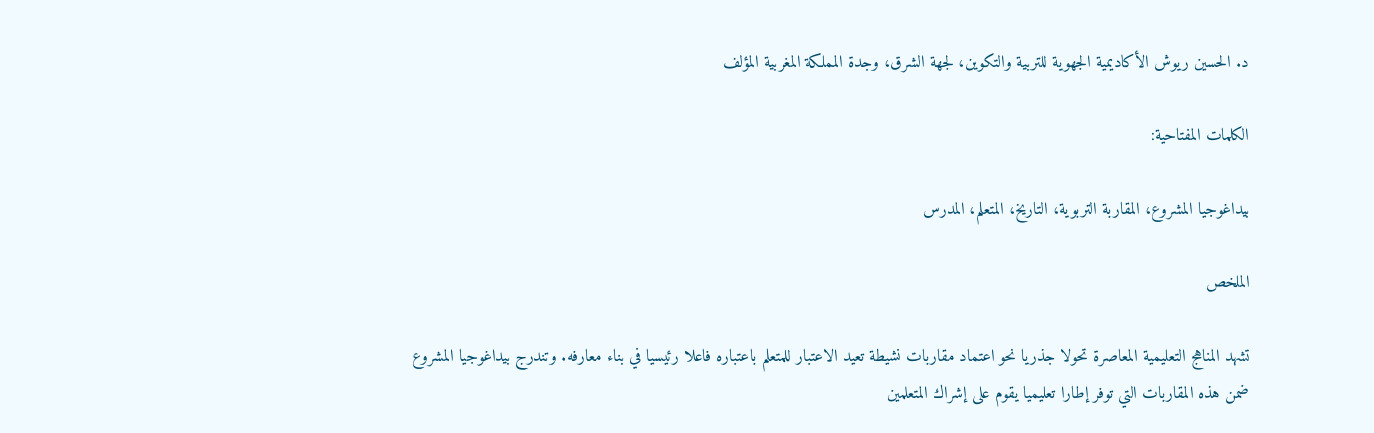د. الحسين ريوش الأكاديمية الجهوية للتربية والتكوين، لجهة الشرق، وجدة المملكة المغربية المؤلف

الكلمات المفتاحية:

بيداغوجيا المشروع، المقاربة التربوية، التاريخ، المتعلم، المدرس

الملخص

تشهد المناهج التعليمية المعاصرة تحولا جذريا نحو اعتماد مقاربات نشيطة تعيد الاعتبار للمتعلم باعتباره فاعلا رئيسيا في بناء معارفه. وتندرج بيداغوجيا المشروع ضمن هذه المقاربات التي توفر إطارا تعليميا يقوم على إشراك المتعلمين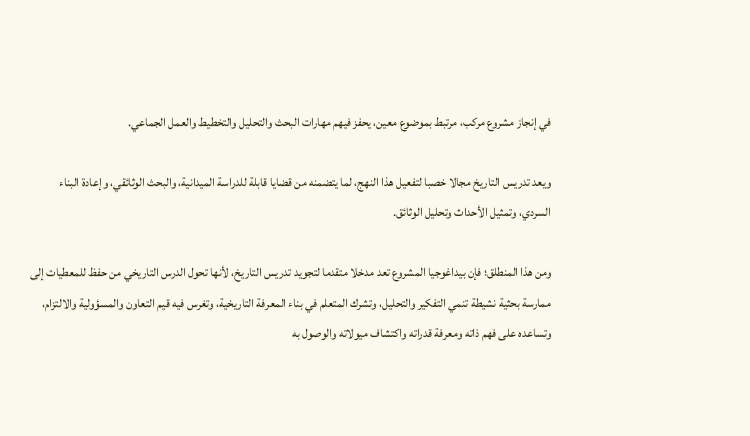في إنجاز مشروع مركب، مرتبط بموضوع معين، يحفز فيهم مهارات البحث والتحليل والتخطيط والعمل الجماعي.

ويعد تدريس التاريخ مجالا خصبا لتفعيل هذا النهج، لما يتضمنه من قضايا قابلة للدراسة الميدانية، والبحث الوثائقي، وإعادة البناء السردي، وتمثيل الأحداث وتحليل الوثائق.

ومن هذا المنطلق؛ فإن بيداغوجيا المشروع تعد مدخلا متقدما لتجويد تدريس التاريخ، لأنها تحول الدرس التاريخي من حفظ للمعطيات إلى ممارسة بحثية نشيطة تنمي التفكير والتحليل، وتشرك المتعلم في بناء المعرفة التاريخية، وتغرس فيه قيم التعاون والمسؤولية والالتزام، وتساعده على فهم ذاته ومعرفة قدراته واكتشاف ميولاته والوصول به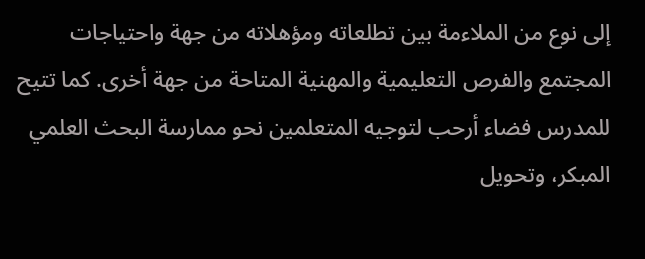إلى نوع من الملاءمة بين تطلعاته ومؤهلاته من جهة واحتياجات المجتمع والفرص التعليمية والمهنية المتاحة من جهة أخرى. كما تتيح للمدرس فضاء أرحب لتوجيه المتعلمين نحو ممارسة البحث العلمي المبكر، وتحويل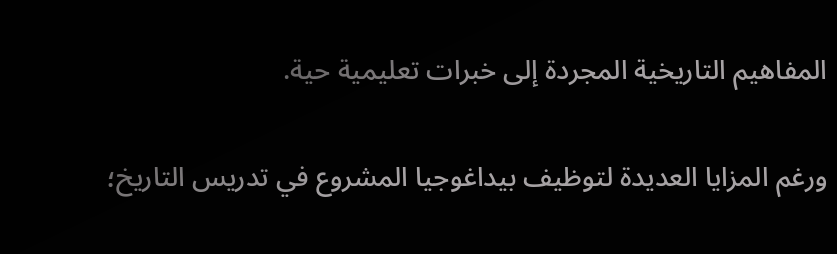المفاهيم التاريخية المجردة إلى خبرات تعليمية حية.

ورغم المزايا العديدة لتوظيف بيداغوجيا المشروع في تدريس التاريخ؛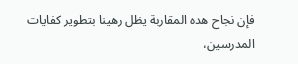فإن نجاح هده المقاربة يظل رهينا بتطوير كفايات المدرسين،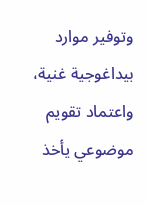وتوفير موارد بيداغوجية غنية، واعتماد تقويم موضوعي يأخذ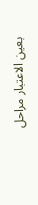بعين الاعتبار مراحل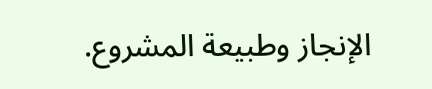الإنجاز وطبيعة المشروع.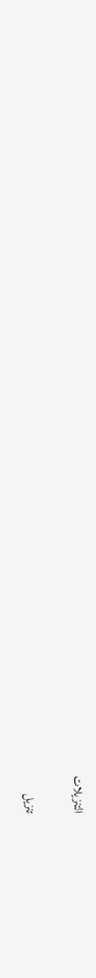التنزيلات

تنزيل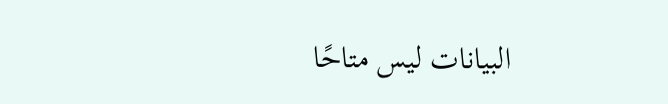البيانات ليس متاحًا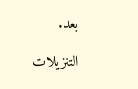بعد.

التنزيلات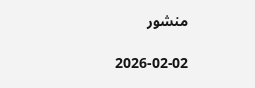منشور

2026-02-02